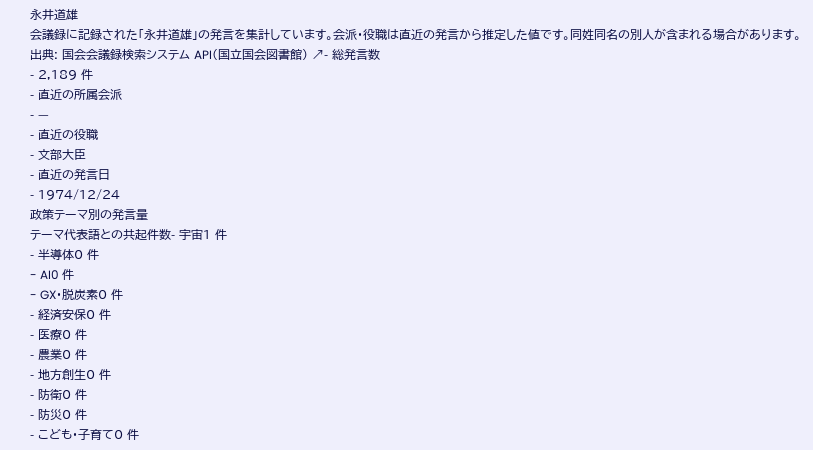永井道雄
会議録に記録された「永井道雄」の発言を集計しています。会派・役職は直近の発言から推定した値です。同姓同名の別人が含まれる場合があります。
出典: 国会会議録検索システム API(国立国会図書館) ↗- 総発言数
- 2,189 件
- 直近の所属会派
- —
- 直近の役職
- 文部大臣
- 直近の発言日
- 1974/12/24
政策テーマ別の発言量
テーマ代表語との共起件数- 宇宙1 件
- 半導体0 件
- AI0 件
- GX・脱炭素0 件
- 経済安保0 件
- 医療0 件
- 農業0 件
- 地方創生0 件
- 防衛0 件
- 防災0 件
- こども・子育て0 件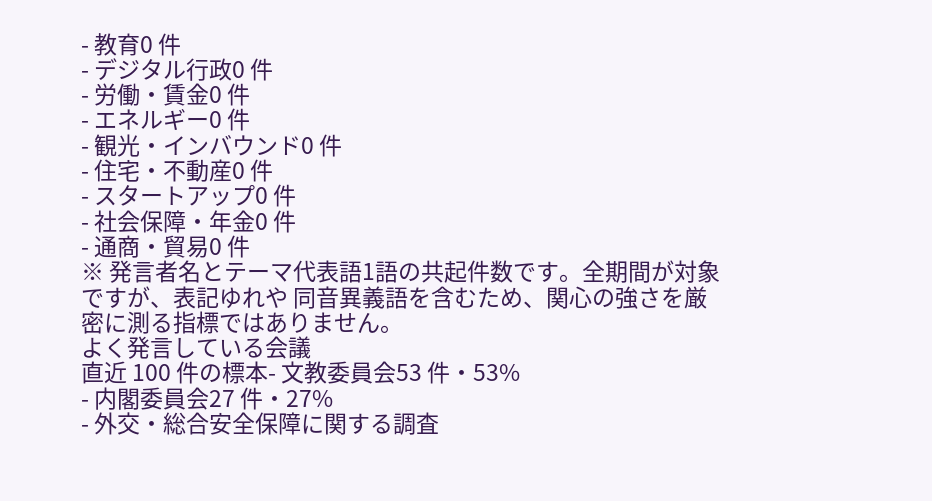- 教育0 件
- デジタル行政0 件
- 労働・賃金0 件
- エネルギー0 件
- 観光・インバウンド0 件
- 住宅・不動産0 件
- スタートアップ0 件
- 社会保障・年金0 件
- 通商・貿易0 件
※ 発言者名とテーマ代表語1語の共起件数です。全期間が対象ですが、表記ゆれや 同音異義語を含むため、関心の強さを厳密に測る指標ではありません。
よく発言している会議
直近 100 件の標本- 文教委員会53 件・53%
- 内閣委員会27 件・27%
- 外交・総合安全保障に関する調査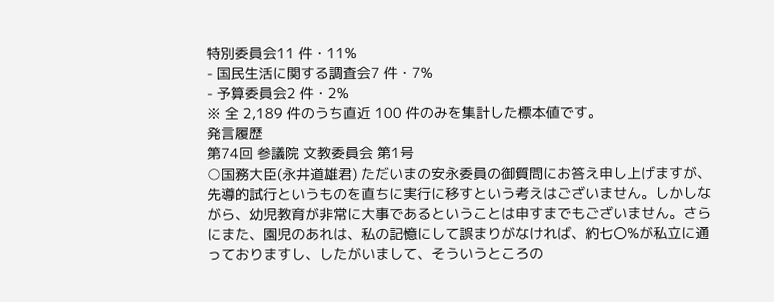特別委員会11 件・11%
- 国民生活に関する調査会7 件・7%
- 予算委員会2 件・2%
※ 全 2,189 件のうち直近 100 件のみを集計した標本値です。
発言履歴
第74回 参議院 文教委員会 第1号
○国務大臣(永井道雄君) ただいまの安永委員の御質問にお答え申し上げますが、先導的試行というものを直ちに実行に移すという考えはございません。しかしながら、幼児教育が非常に大事であるということは申すまでもございません。さらにまた、園児のあれは、私の記憶にして誤まりがなければ、約七〇%が私立に通っておりますし、したがいまして、そういうところの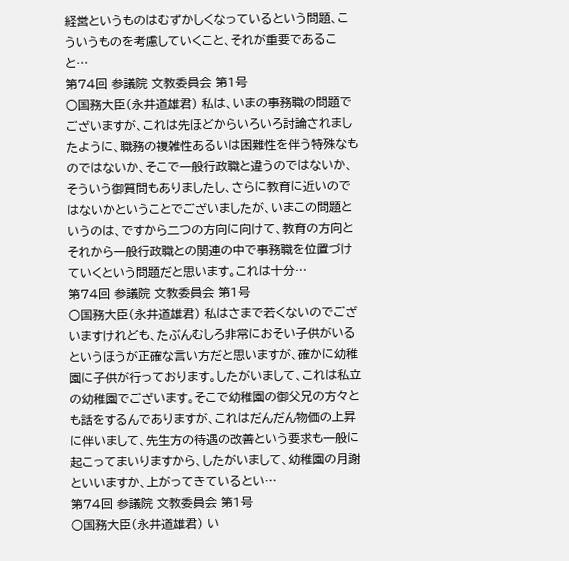経営というものはむずかしくなっているという問題、こういうものを考慮していくこと、それが重要であること…
第74回 参議院 文教委員会 第1号
○国務大臣(永井道雄君) 私は、いまの事務職の問題でございますが、これは先ほどからいろいろ討論されましたように、職務の複雑性あるいは困難性を伴う特殊なものではないか、そこで一般行政職と違うのではないか、そういう御質問もありましたし、さらに教育に近いのではないかということでございましたが、いまこの問題というのは、ですから二つの方向に向けて、教育の方向とそれから一般行政職との関連の中で事務職を位置づけていくという問題だと思います。これは十分…
第74回 参議院 文教委員会 第1号
○国務大臣(永井道雄君) 私はさまで若くないのでございますけれども、たぶんむしろ非常におそい子供がいるというほうが正確な言い方だと思いますが、確かに幼稚園に子供が行っております。したがいまして、これは私立の幼稚園でございます。そこで幼稚園の御父兄の方々とも話をするんでありますが、これはだんだん物価の上昇に伴いまして、先生方の待遇の改善という要求も一般に起こってまいりますから、したがいまして、幼稚園の月謝といいますか、上がってきているとい…
第74回 参議院 文教委員会 第1号
○国務大臣(永井道雄君) い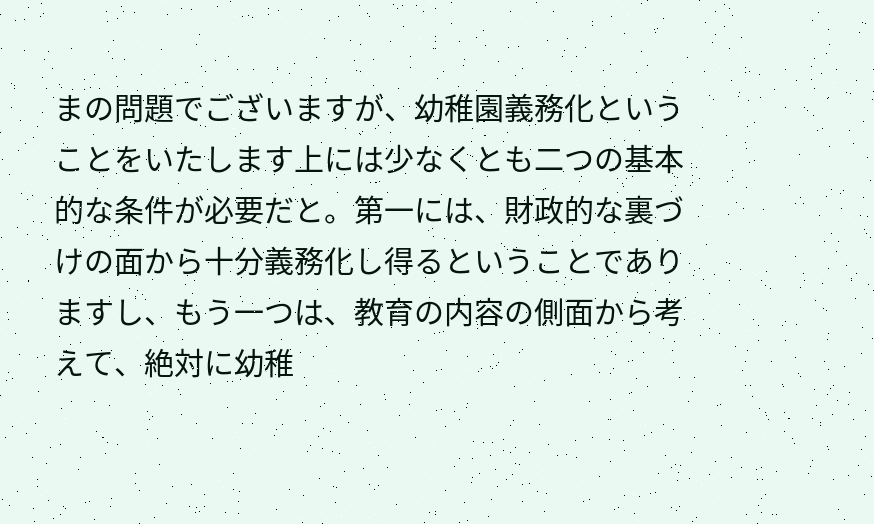まの問題でございますが、幼稚園義務化ということをいたします上には少なくとも二つの基本的な条件が必要だと。第一には、財政的な裏づけの面から十分義務化し得るということでありますし、もう一つは、教育の内容の側面から考えて、絶対に幼稚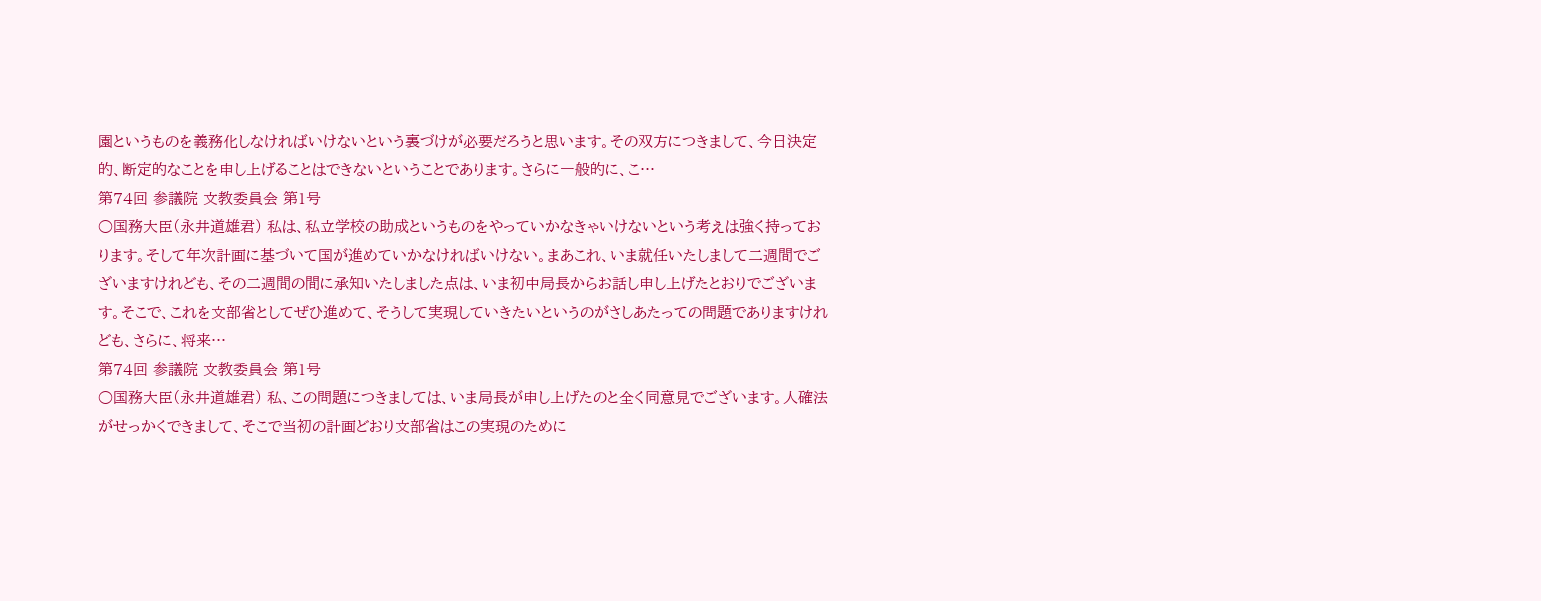園というものを義務化しなければいけないという裏づけが必要だろうと思います。その双方につきまして、今日決定的、断定的なことを申し上げることはできないということであります。さらに一般的に、こ…
第74回 参議院 文教委員会 第1号
○国務大臣(永井道雄君) 私は、私立学校の助成というものをやっていかなきゃいけないという考えは強く持っております。そして年次計画に基づいて国が進めていかなければいけない。まあこれ、いま就任いたしまして二週間でございますけれども、その二週間の間に承知いたしました点は、いま初中局長からお話し申し上げたとおりでございます。そこで、これを文部省としてぜひ進めて、そうして実現していきたいというのがさしあたっての問題でありますけれども、さらに、将来…
第74回 参議院 文教委員会 第1号
○国務大臣(永井道雄君) 私、この問題につきましては、いま局長が申し上げたのと全く同意見でございます。人確法がせっかくできまして、そこで当初の計画どおり文部省はこの実現のために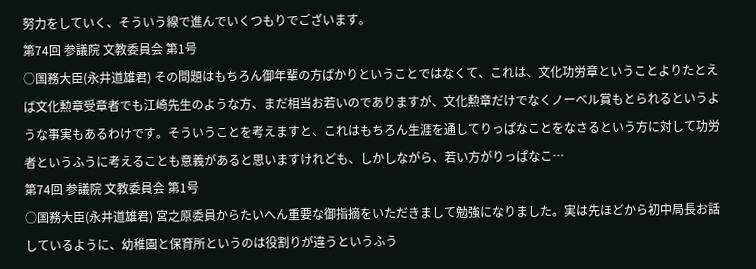努力をしていく、そういう線で進んでいくつもりでございます。
第74回 参議院 文教委員会 第1号
○国務大臣(永井道雄君) その問題はもちろん御年輩の方ばかりということではなくて、これは、文化功労章ということよりたとえば文化勲章受章者でも江崎先生のような方、まだ相当お若いのでありますが、文化勲章だけでなくノーベル賞もとられるというような事実もあるわけです。そういうことを考えますと、これはもちろん生涯を通してりっぱなことをなさるという方に対して功労者というふうに考えることも意義があると思いますけれども、しかしながら、若い方がりっぱなこ…
第74回 参議院 文教委員会 第1号
○国務大臣(永井道雄君) 宮之原委員からたいへん重要な御指摘をいただきまして勉強になりました。実は先ほどから初中局長お話しているように、幼稚園と保育所というのは役割りが違うというふう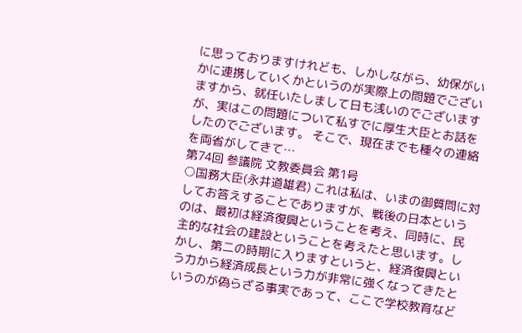に思っておりますけれども、しかしながら、幼保がいかに連携していくかというのが実際上の問題でございますから、就任いたしまして日も浅いのでございますが、実はこの問題について私すでに厚生大臣とお話をしたのでございます。 そこで、現在までも種々の連絡を両省がしてきて…
第74回 参議院 文教委員会 第1号
○国務大臣(永井道雄君) これは私は、いまの御質問に対してお答えすることでありますが、戦後の日本というのは、最初は経済復興ということを考え、同時に、民主的な社会の建設ということを考えたと思います。しかし、第二の時期に入りますというと、経済復興という力から経済成長という力が非常に強くなってきたというのが偽らざる事実であって、ここで学校教育など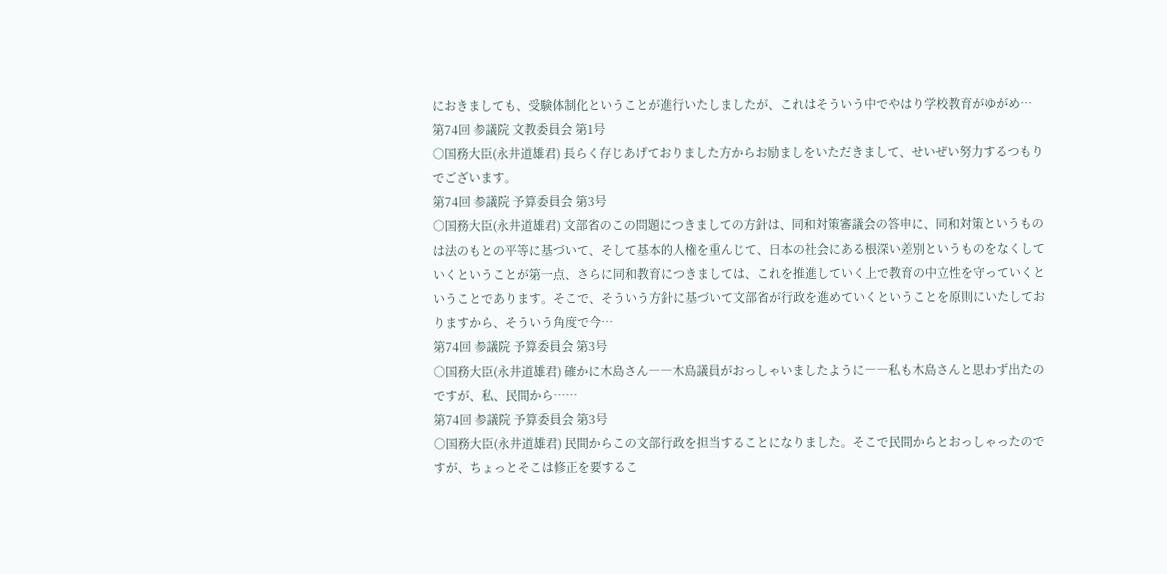におきましても、受験体制化ということが進行いたしましたが、これはそういう中でやはり学校教育がゆがめ…
第74回 参議院 文教委員会 第1号
○国務大臣(永井道雄君) 長らく存じあげておりました方からお励ましをいただきまして、せいぜい努力するつもりでございます。
第74回 参議院 予算委員会 第3号
○国務大臣(永井道雄君) 文部省のこの問題につきましての方針は、同和対策審議会の答申に、同和対策というものは法のもとの平等に基づいて、そして基本的人権を重んじて、日本の社会にある根深い差別というものをなくしていくということが第一点、さらに同和教育につきましては、これを推進していく上で教育の中立性を守っていくということであります。そこで、そういう方針に基づいて文部省が行政を進めていくということを原則にいたしておりますから、そういう角度で今…
第74回 参議院 予算委員会 第3号
○国務大臣(永井道雄君) 確かに木島さん――木島議員がおっしゃいましたように――私も木島さんと思わず出たのですが、私、民間から……
第74回 参議院 予算委員会 第3号
○国務大臣(永井道雄君) 民間からこの文部行政を担当することになりました。そこで民間からとおっしゃったのですが、ちょっとそこは修正を要するこ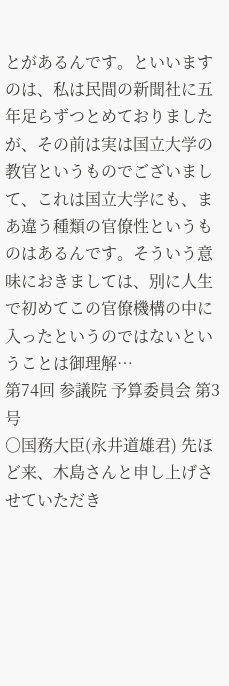とがあるんです。といいますのは、私は民間の新聞社に五年足らずつとめておりましたが、その前は実は国立大学の教官というものでございまして、これは国立大学にも、まあ違う種類の官僚性というものはあるんです。そういう意味におきましては、別に人生で初めてこの官僚機構の中に入ったというのではないということは御理解…
第74回 参議院 予算委員会 第3号
○国務大臣(永井道雄君) 先ほど来、木島さんと申し上げさせていただき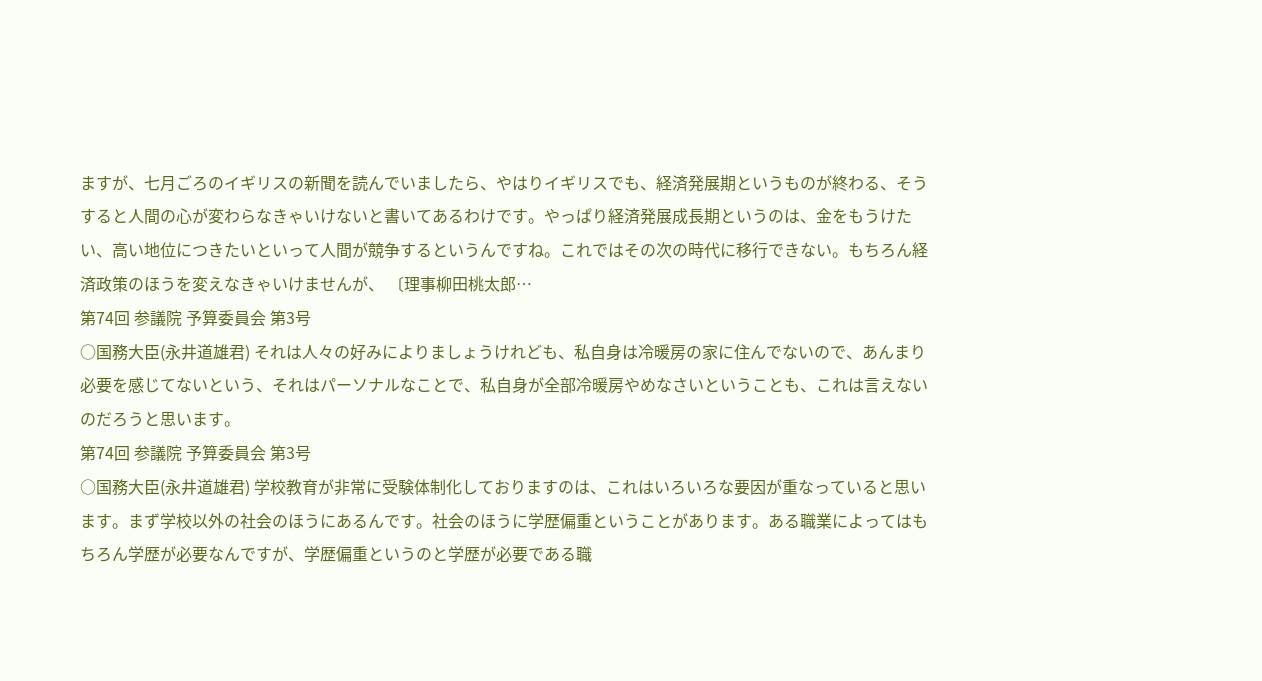ますが、七月ごろのイギリスの新聞を読んでいましたら、やはりイギリスでも、経済発展期というものが終わる、そうすると人間の心が変わらなきゃいけないと書いてあるわけです。やっぱり経済発展成長期というのは、金をもうけたい、高い地位につきたいといって人間が競争するというんですね。これではその次の時代に移行できない。もちろん経済政策のほうを変えなきゃいけませんが、 〔理事柳田桃太郎…
第74回 参議院 予算委員会 第3号
○国務大臣(永井道雄君) それは人々の好みによりましょうけれども、私自身は冷暖房の家に住んでないので、あんまり必要を感じてないという、それはパーソナルなことで、私自身が全部冷暖房やめなさいということも、これは言えないのだろうと思います。
第74回 参議院 予算委員会 第3号
○国務大臣(永井道雄君) 学校教育が非常に受験体制化しておりますのは、これはいろいろな要因が重なっていると思います。まず学校以外の社会のほうにあるんです。社会のほうに学歴偏重ということがあります。ある職業によってはもちろん学歴が必要なんですが、学歴偏重というのと学歴が必要である職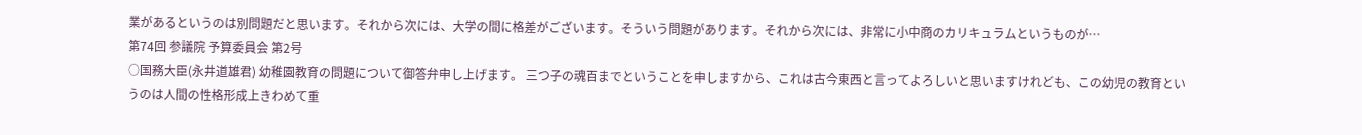業があるというのは別問題だと思います。それから次には、大学の間に格差がございます。そういう問題があります。それから次には、非常に小中商のカリキュラムというものが…
第74回 参議院 予算委員会 第2号
○国務大臣(永井道雄君) 幼稚園教育の問題について御答弁申し上げます。 三つ子の魂百までということを申しますから、これは古今東西と言ってよろしいと思いますけれども、この幼児の教育というのは人間の性格形成上きわめて重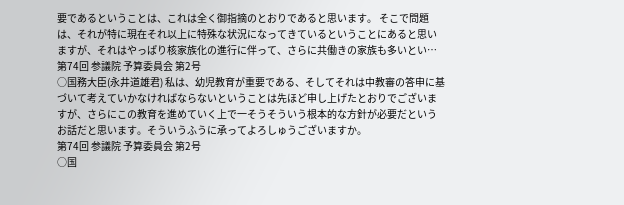要であるということは、これは全く御指摘のとおりであると思います。 そこで問題は、それが特に現在それ以上に特殊な状況になってきているということにあると思いますが、それはやっぱり核家族化の進行に伴って、さらに共働きの家族も多いとい…
第74回 参議院 予算委員会 第2号
○国務大臣(永井道雄君) 私は、幼児教育が重要である、そしてそれは中教審の答申に基づいて考えていかなければならないということは先ほど申し上げたとおりでございますが、さらにこの教育を進めていく上で一そうそういう根本的な方針が必要だというお話だと思います。そういうふうに承ってよろしゅうございますか。
第74回 参議院 予算委員会 第2号
○国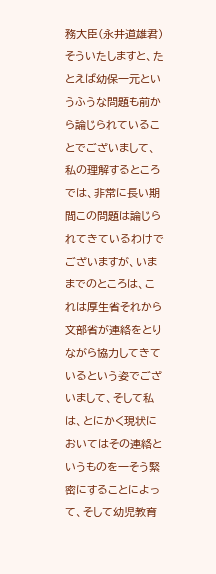務大臣(永井道雄君) そういたしますと、たとえば幼保一元というふうな問題も前から論じられていることでございまして、私の理解するところでは、非常に長い期間この問題は論じられてきているわけでございますが、いままでのところは、これは厚生省それから文部省が連絡をとりながら協力してきているという姿でございまして、そして私は、とにかく現状においてはその連絡というものを一そう緊密にすることによって、そして幼児教育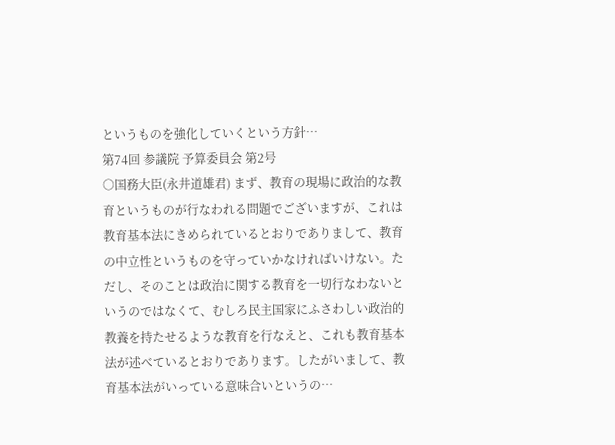というものを強化していくという方針…
第74回 参議院 予算委員会 第2号
○国務大臣(永井道雄君) まず、教育の現場に政治的な教育というものが行なわれる問題でございますが、これは教育基本法にきめられているとおりでありまして、教育の中立性というものを守っていかなければいけない。ただし、そのことは政治に関する教育を一切行なわないというのではなくて、むしろ民主国家にふさわしい政治的教養を持たせるような教育を行なえと、これも教育基本法が述べているとおりであります。したがいまして、教育基本法がいっている意味合いというの…